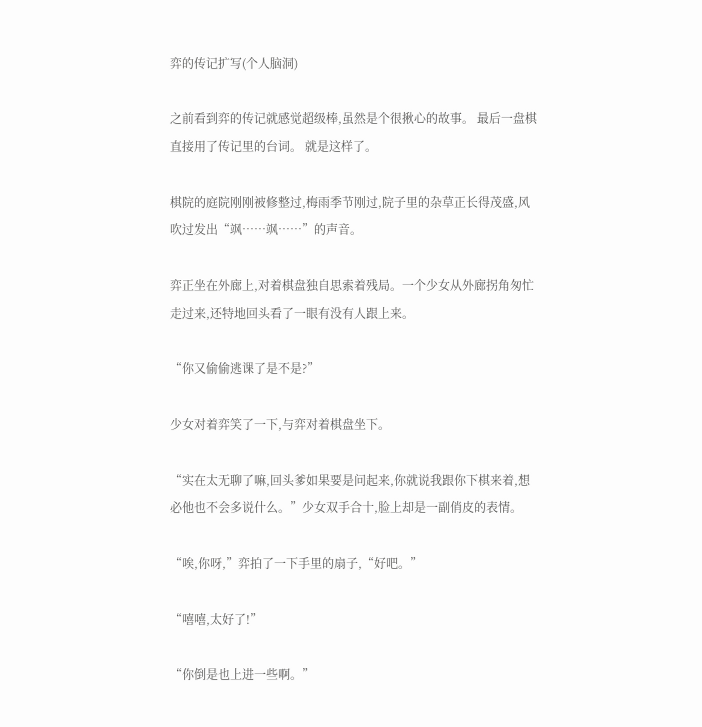弈的传记扩写(个人脑洞)

之前看到弈的传记就感觉超级棒,虽然是个很揪心的故事。 最后一盘棋直接用了传记里的台词。 就是这样了。

棋院的庭院刚刚被修整过,梅雨季节刚过,院子里的杂草正长得茂盛,风吹过发出“飒……飒……”的声音。

弈正坐在外廊上,对着棋盘独自思索着残局。一个少女从外廊拐角匆忙走过来,还特地回头看了一眼有没有人跟上来。

“你又偷偷逃课了是不是?”

少女对着弈笑了一下,与弈对着棋盘坐下。

“实在太无聊了嘛,回头爹如果要是问起来,你就说我跟你下棋来着,想必他也不会多说什么。”少女双手合十,脸上却是一副俏皮的表情。

“唉,你呀,”弈拍了一下手里的扇子,“好吧。”

“嘻嘻,太好了!”

“你倒是也上进一些啊。”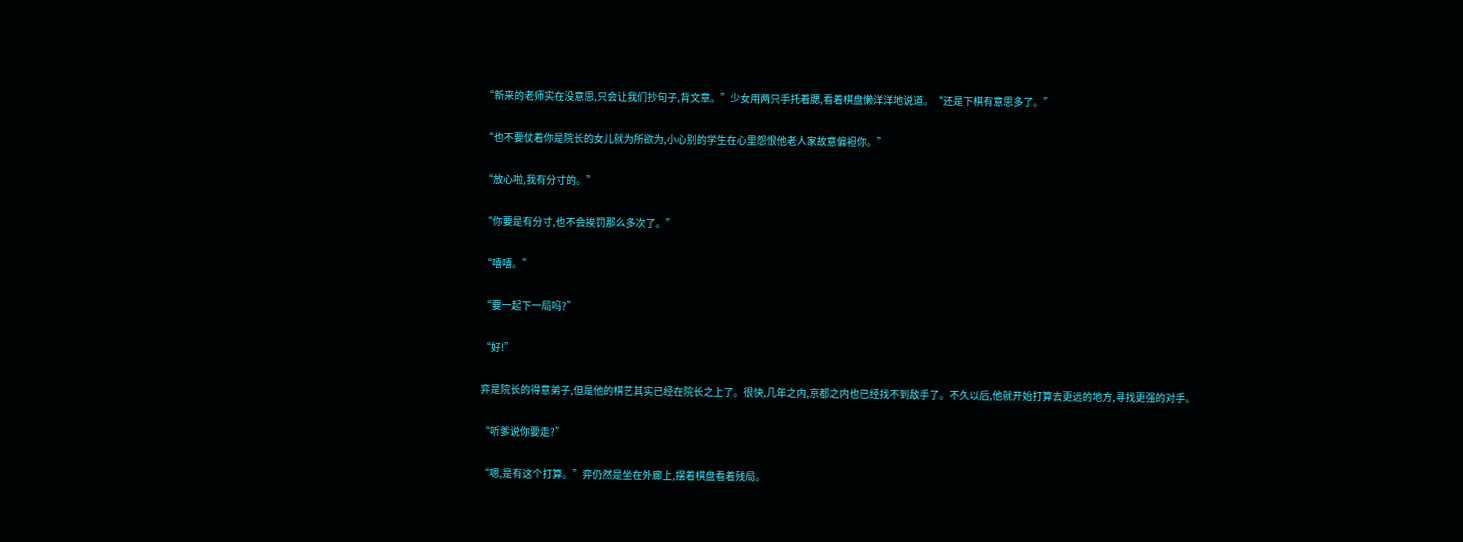“新来的老师实在没意思,只会让我们抄句子,背文章。”少女用两只手托着腮,看着棋盘懒洋洋地说道。“还是下棋有意思多了。”

“也不要仗着你是院长的女儿就为所欲为,小心别的学生在心里怨恨他老人家故意偏袒你。”

“放心啦,我有分寸的。”

“你要是有分寸,也不会挨罚那么多次了。”

“嘻嘻。”

“要一起下一局吗?”

“好!”

弈是院长的得意弟子,但是他的棋艺其实已经在院长之上了。很快,几年之内,京都之内也已经找不到敌手了。不久以后,他就开始打算去更远的地方,寻找更强的对手。

“听爹说你要走?”

“嗯,是有这个打算。”弈仍然是坐在外廊上,摆着棋盘看着残局。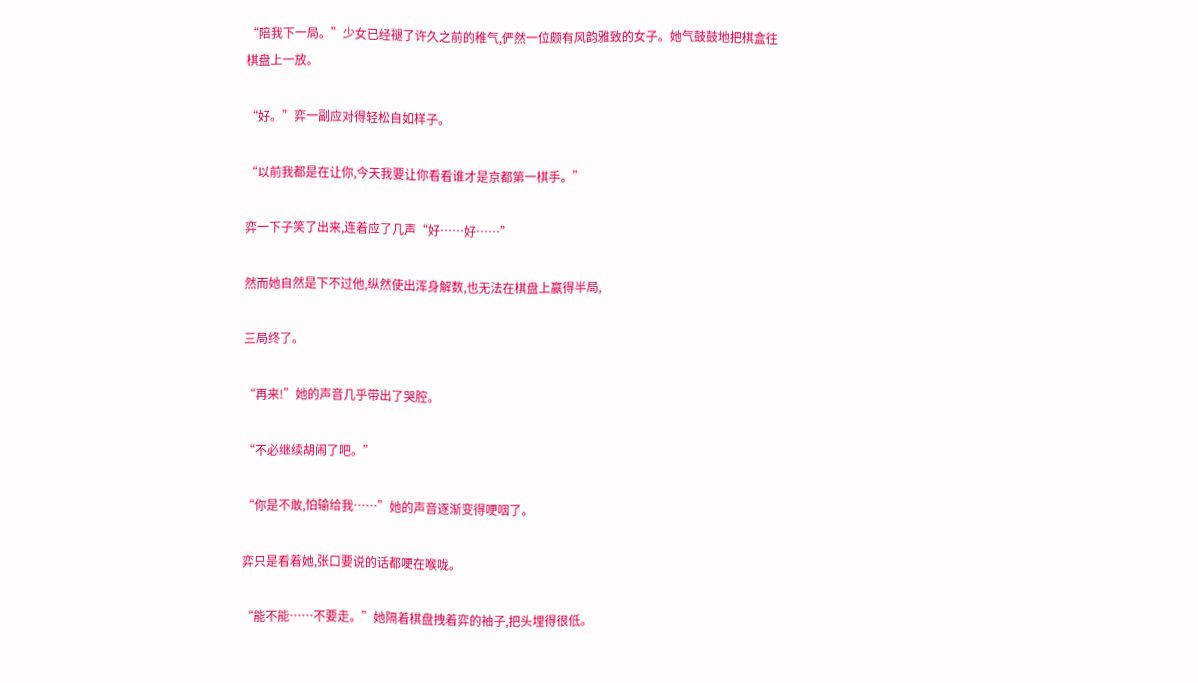“陪我下一局。”少女已经褪了许久之前的稚气,俨然一位颇有风韵雅致的女子。她气鼓鼓地把棋盒往棋盘上一放。

“好。”弈一副应对得轻松自如样子。

“以前我都是在让你,今天我要让你看看谁才是京都第一棋手。”

弈一下子笑了出来,连着应了几声“好……好……”

然而她自然是下不过他,纵然使出浑身解数,也无法在棋盘上赢得半局,

三局终了。

“再来!”她的声音几乎带出了哭腔。

“不必继续胡闹了吧。”

“你是不敢,怕输给我……”她的声音逐渐变得哽咽了。

弈只是看着她,张口要说的话都哽在喉咙。

“能不能……不要走。”她隔着棋盘拽着弈的袖子,把头埋得很低。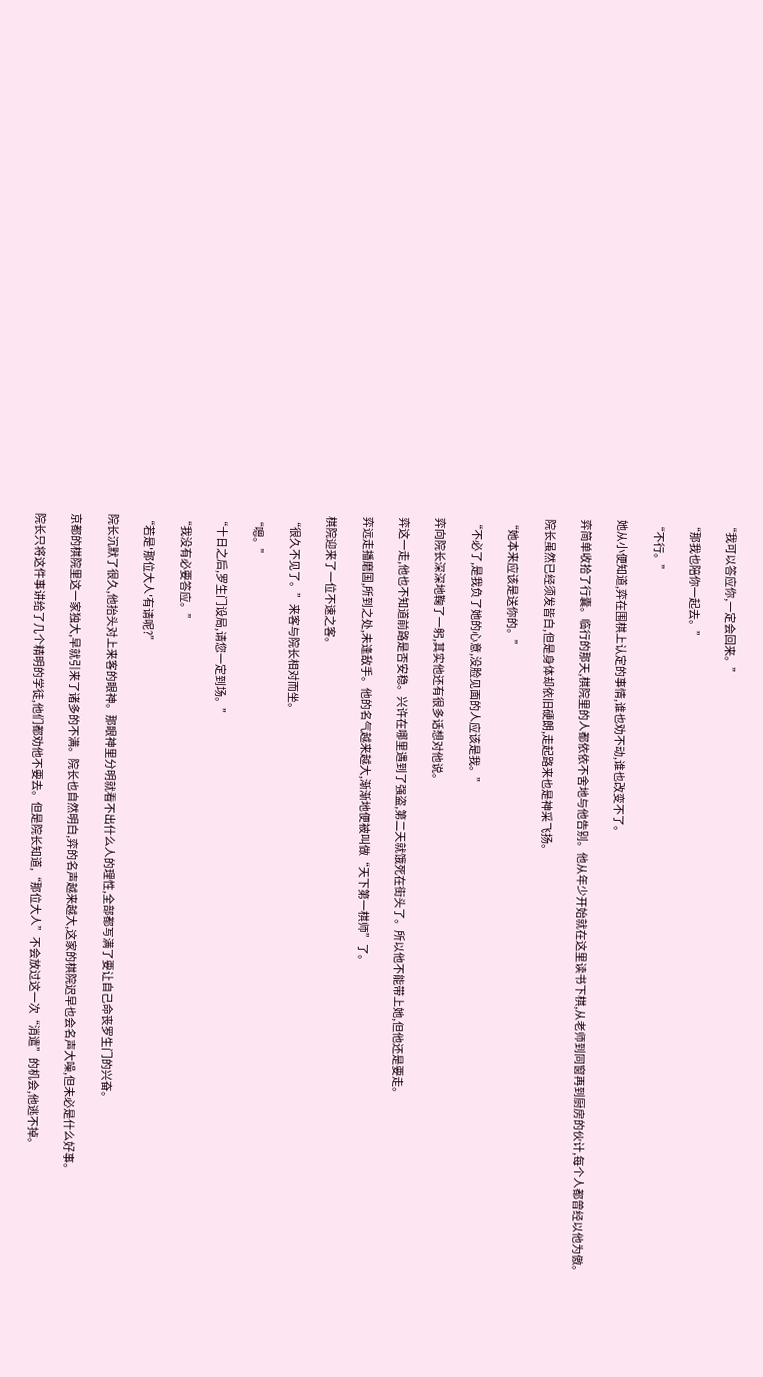“我可以答应你,一定会回来。”

“那我也陪你一起去。”

“不行。”

她从小便知道,弈在围棋上认定的事情,谁也劝不动,谁也改变不了。

弈简单收拾了行囊。临行的那天,棋院里的人都依依不舍地与他告别。他从年少开始就在这里读书下棋,从老师到同窗再到厨房的伙计,每个人都曾经以他为傲。

院长虽然已经须发皆白,但是身体却依旧硬朗,走起路来也是神采飞扬。

“她本来应该是送你的。”

“不必了,是我负了她的心意,没脸见面的人应该是我。”

弈向院长深深地鞠了一躬,其实他还有很多话想对他说。

弈这一走,他也不知道前路是否安稳。兴许在哪里遇到了强盗,第二天就饿死在街头了。所以他不能带上她,但他还是要走。

弈远走播磨国,所到之处,未逢敌手。他的名气越来越大,渐渐地便被叫做“天下第一棋师”了。

棋院迎来了一位不速之客。

“很久不见了。”来客与院长相对而坐。

“嗯。”

“十日之后,罗生门设局,请您一定到场。”

“我没有必要答应。”

“若是'那位大人'有请呢?”

院长沉默了很久,他抬头对上来客的眼神。那眼神里分明就看不出什么人的理性,全部都写满了要让自己命丧罗生门的兴奋。

京都的棋院里这一家独大,早就引来了诸多的不满。院长也自然明白,弈的名声越来越大,这家的棋院迟早也会名声大噪,但未必是什么好事。

院长只将这件事讲给了几个精明的学徒,他们都劝他不要去。但是院长知道,“那位大人”不会放过这一次“消遣”的机会,他逃不掉。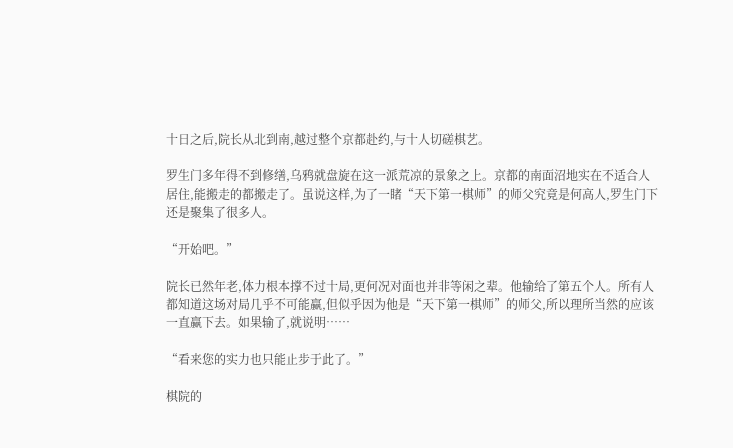十日之后,院长从北到南,越过整个京都赴约,与十人切磋棋艺。

罗生门多年得不到修缮,乌鸦就盘旋在这一派荒凉的景象之上。京都的南面沼地实在不适合人居住,能搬走的都搬走了。虽说这样,为了一睹“天下第一棋师”的师父究竟是何高人,罗生门下还是聚集了很多人。

“开始吧。”

院长已然年老,体力根本撑不过十局,更何况对面也并非等闲之辈。他输给了第五个人。所有人都知道这场对局几乎不可能赢,但似乎因为他是“天下第一棋师”的师父,所以理所当然的应该一直赢下去。如果输了,就说明……

“看来您的实力也只能止步于此了。”

棋院的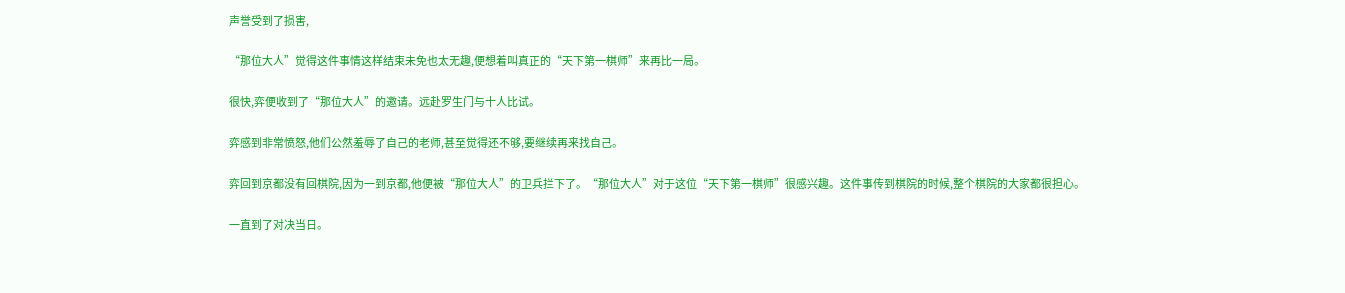声誉受到了损害,

“那位大人”觉得这件事情这样结束未免也太无趣,便想着叫真正的“天下第一棋师”来再比一局。

很快,弈便收到了“那位大人”的邀请。远赴罗生门与十人比试。

弈感到非常愤怒,他们公然羞辱了自己的老师,甚至觉得还不够,要继续再来找自己。

弈回到京都没有回棋院,因为一到京都,他便被“那位大人”的卫兵拦下了。“那位大人”对于这位“天下第一棋师”很感兴趣。这件事传到棋院的时候,整个棋院的大家都很担心。

一直到了对决当日。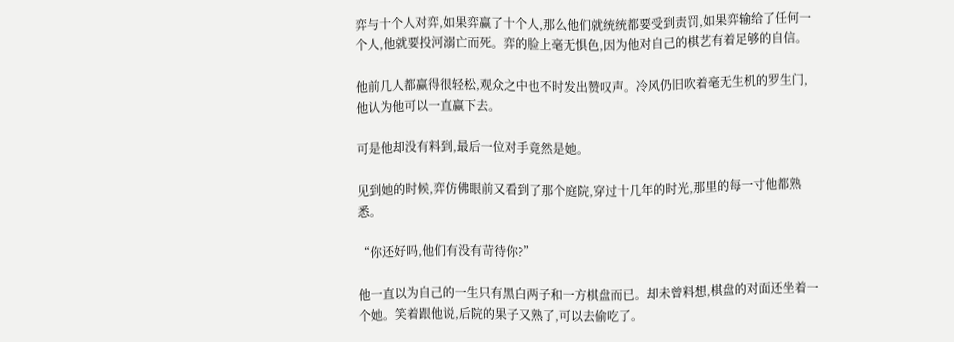弈与十个人对弈,如果弈赢了十个人,那么他们就统统都要受到责罚,如果弈输给了任何一个人,他就要投河溺亡而死。弈的脸上毫无惧色,因为他对自己的棋艺有着足够的自信。

他前几人都赢得很轻松,观众之中也不时发出赞叹声。冷风仍旧吹着毫无生机的罗生门,他认为他可以一直赢下去。

可是他却没有料到,最后一位对手竟然是她。

见到她的时候,弈仿佛眼前又看到了那个庭院,穿过十几年的时光,那里的每一寸他都熟悉。

“你还好吗,他们有没有苛待你?”

他一直以为自己的一生只有黑白两子和一方棋盘而已。却未曾料想,棋盘的对面还坐着一个她。笑着跟他说,后院的果子又熟了,可以去偷吃了。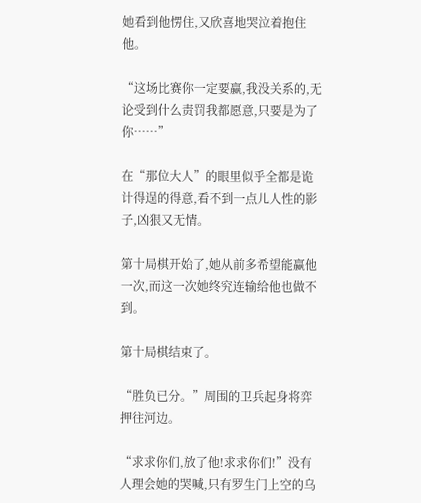她看到他愣住,又欣喜地哭泣着抱住他。

“这场比赛你一定要赢,我没关系的,无论受到什么责罚我都愿意,只要是为了你……”

在“那位大人”的眼里似乎全都是诡计得逞的得意,看不到一点儿人性的影子,凶狠又无情。

第十局棋开始了,她从前多希望能赢他一次,而这一次她终究连输给他也做不到。

第十局棋结束了。

“胜负已分。”周围的卫兵起身将弈押往河边。

“求求你们,放了他!求求你们!”没有人理会她的哭喊,只有罗生门上空的乌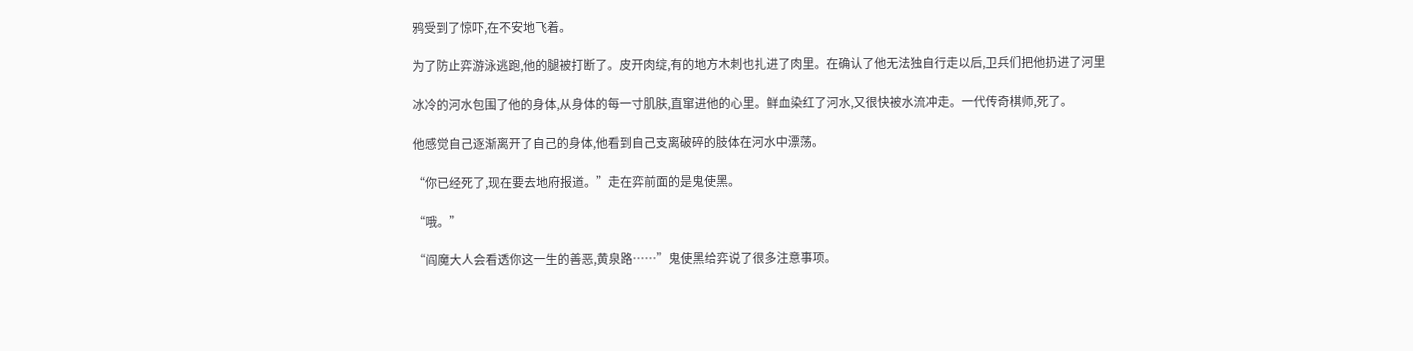鸦受到了惊吓,在不安地飞着。

为了防止弈游泳逃跑,他的腿被打断了。皮开肉绽,有的地方木刺也扎进了肉里。在确认了他无法独自行走以后,卫兵们把他扔进了河里

冰冷的河水包围了他的身体,从身体的每一寸肌肤,直窜进他的心里。鲜血染红了河水,又很快被水流冲走。一代传奇棋师,死了。

他感觉自己逐渐离开了自己的身体,他看到自己支离破碎的肢体在河水中漂荡。

“你已经死了,现在要去地府报道。”走在弈前面的是鬼使黑。

“哦。”

“阎魔大人会看透你这一生的善恶,黄泉路……”鬼使黑给弈说了很多注意事项。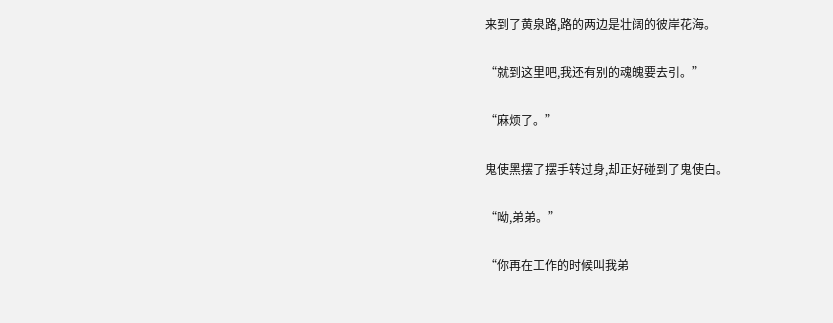来到了黄泉路,路的两边是壮阔的彼岸花海。

“就到这里吧,我还有别的魂魄要去引。”

“麻烦了。”

鬼使黑摆了摆手转过身,却正好碰到了鬼使白。

“呦,弟弟。”

“你再在工作的时候叫我弟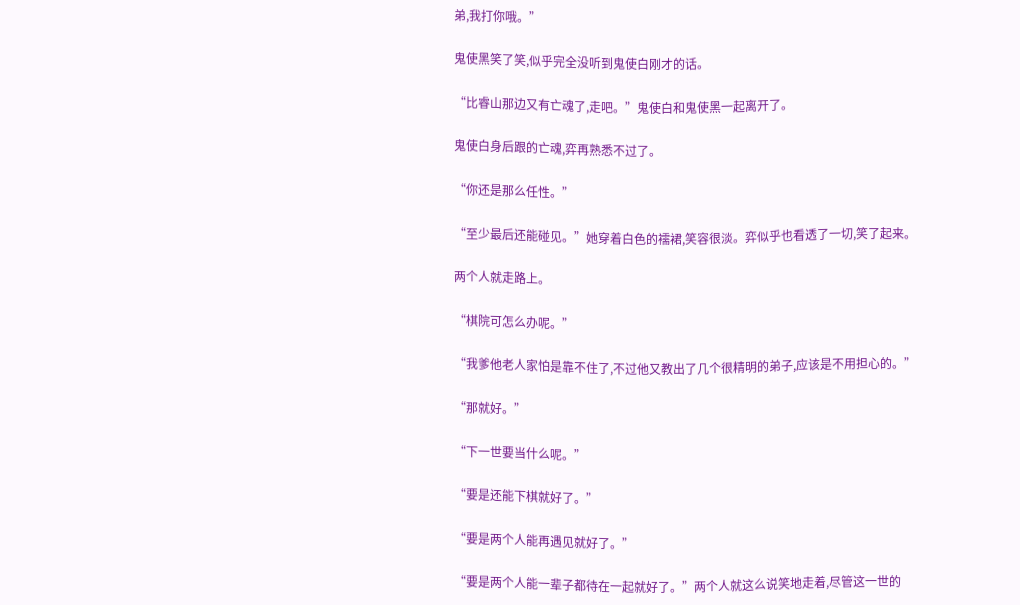弟,我打你哦。”

鬼使黑笑了笑,似乎完全没听到鬼使白刚才的话。

“比睿山那边又有亡魂了,走吧。”鬼使白和鬼使黑一起离开了。

鬼使白身后跟的亡魂,弈再熟悉不过了。

“你还是那么任性。”

“至少最后还能碰见。”她穿着白色的襦裙,笑容很淡。弈似乎也看透了一切,笑了起来。

两个人就走路上。

“棋院可怎么办呢。”

“我爹他老人家怕是靠不住了,不过他又教出了几个很精明的弟子,应该是不用担心的。”

“那就好。”

“下一世要当什么呢。”

“要是还能下棋就好了。”

“要是两个人能再遇见就好了。”

“要是两个人能一辈子都待在一起就好了。”两个人就这么说笑地走着,尽管这一世的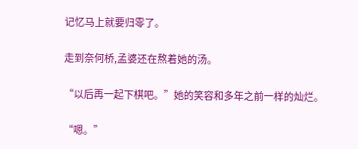记忆马上就要归零了。

走到奈何桥,孟婆还在熬着她的汤。

“以后再一起下棋吧。”她的笑容和多年之前一样的灿烂。

“嗯。”